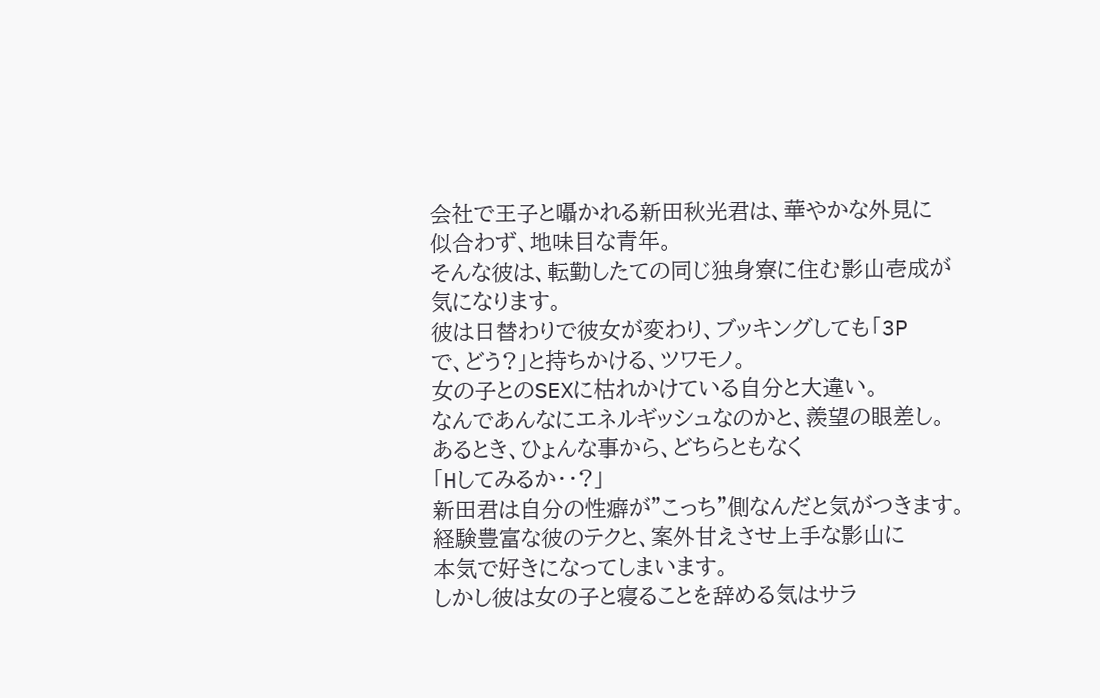会社で王子と囁かれる新田秋光君は、華やかな外見に
似合わず、地味目な青年。
そんな彼は、転勤したての同じ独身寮に住む影山壱成が
気になります。
彼は日替わりで彼女が変わり、ブッキングしても「3P
で、どう?」と持ちかける、ツワモノ。
女の子とのSEXに枯れかけている自分と大違い。
なんであんなにエネルギッシュなのかと、羨望の眼差し。
あるとき、ひょんな事から、どちらともなく
「Hしてみるか・・?」
新田君は自分の性癖が”こっち”側なんだと気がつきます。
経験豊富な彼のテクと、案外甘えさせ上手な影山に
本気で好きになってしまいます。
しかし彼は女の子と寝ることを辞める気はサラ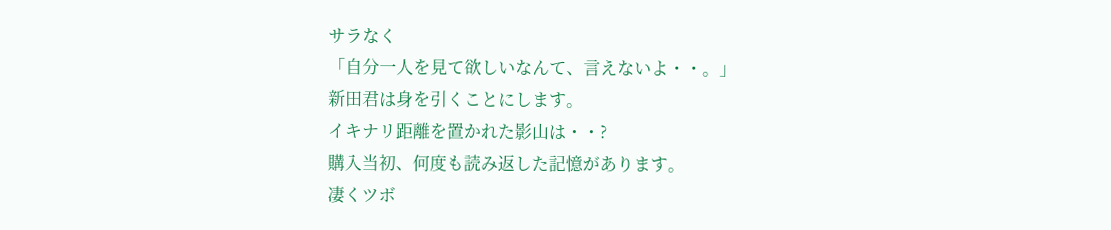サラなく
「自分一人を見て欲しいなんて、言えないよ・・。」
新田君は身を引くことにします。
イキナリ距離を置かれた影山は・・?
購入当初、何度も読み返した記憶があります。
凄くツボ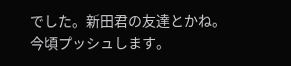でした。新田君の友達とかね。
今頃プッシュします。